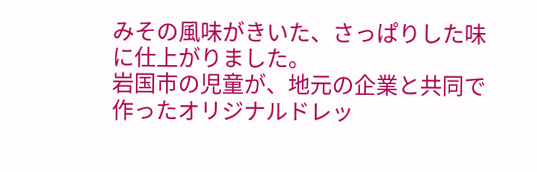みその風味がきいた、さっぱりした味に仕上がりました。
岩国市の児童が、地元の企業と共同で作ったオリジナルドレッ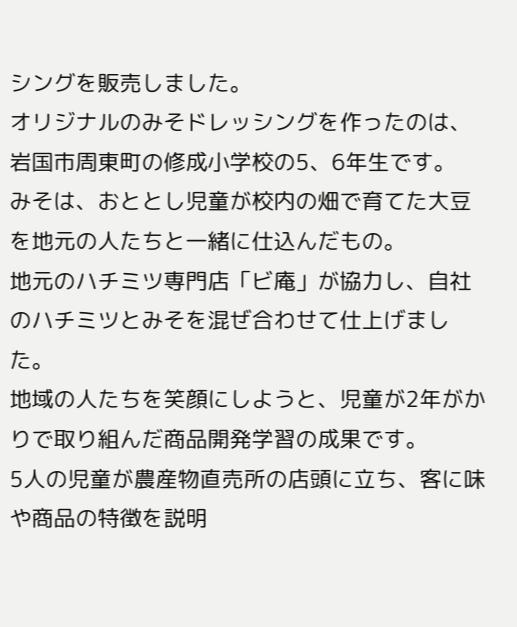シングを販売しました。
オリジナルのみそドレッシングを作ったのは、岩国市周東町の修成小学校の5、6年生です。
みそは、おととし児童が校内の畑で育てた大豆を地元の人たちと一緒に仕込んだもの。
地元のハチミツ専門店「ビ庵」が協力し、自社のハチミツとみそを混ぜ合わせて仕上げました。
地域の人たちを笑顔にしようと、児童が2年がかりで取り組んだ商品開発学習の成果です。
5人の児童が農産物直売所の店頭に立ち、客に味や商品の特徴を説明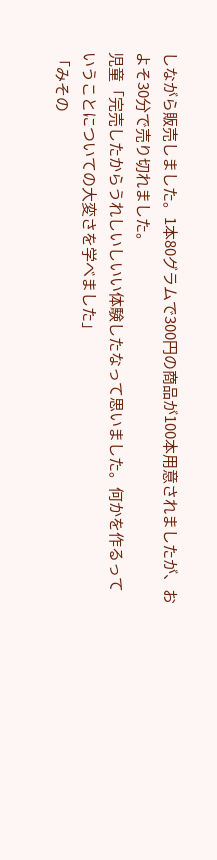しながら販売しました。1本80グラムで300円の商品が100本用意されましたが、およそ30分で売り切れました。
児童「完売したからうれしいしいい体験したなって思いました。何かを作るっていうことについての大変さを学べました」
「みその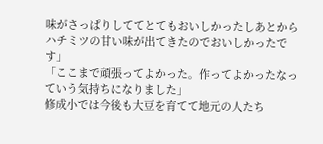味がさっぱりしててとてもおいしかったしあとからハチミツの甘い味が出てきたのでおいしかったです」
「ここまで頑張ってよかった。作ってよかったなっていう気持ちになりました」
修成小では今後も大豆を育てて地元の人たち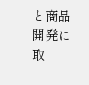と商品開発に取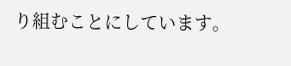り組むことにしています。